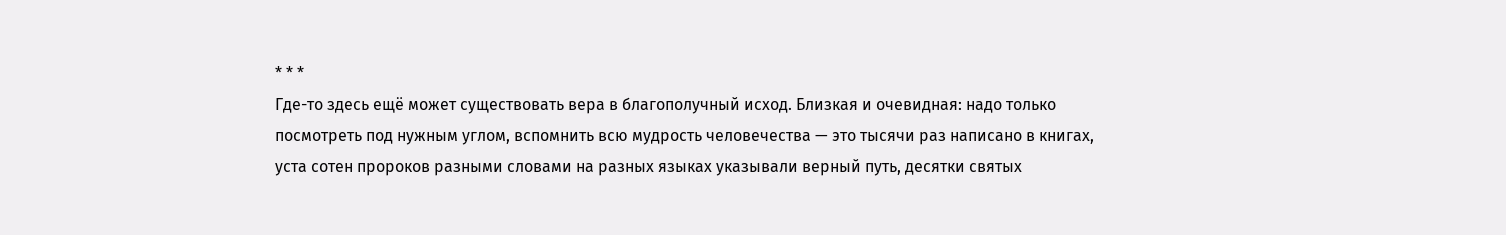* * *
Где-то здесь ещё может существовать вера в благополучный исход. Близкая и очевидная: надо только посмотреть под нужным углом, вспомнить всю мудрость человечества — это тысячи раз написано в книгах, уста сотен пророков разными словами на разных языках указывали верный путь, десятки святых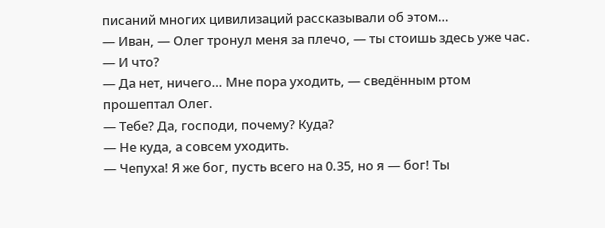писаний многих цивилизаций рассказывали об этом…
— Иван, — Олег тронул меня за плечо, — ты стоишь здесь уже час.
— И что?
— Да нет, ничего… Мне пора уходить, — сведённым ртом прошептал Олег.
— Тебе? Да, господи, почему? Куда?
— Не куда, а совсем уходить.
— Чепуха! Я же бог, пусть всего на 0.35, но я — бог! Ты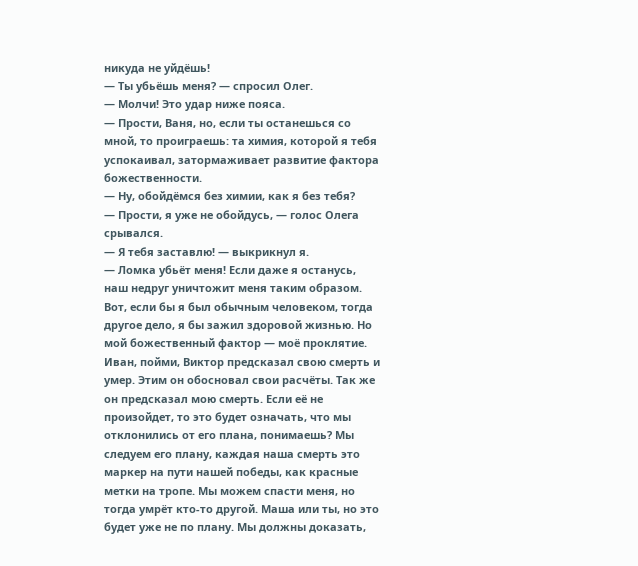никуда не уйдёшь!
— Ты убьёшь меня? — спросил Олег.
— Молчи! Это удар ниже пояса.
— Прости, Ваня, но, если ты останешься со мной, то проиграешь: та химия, которой я тебя успокаивал, затормаживает развитие фактора божественности.
— Ну, обойдёмся без химии, как я без тебя?
— Прости, я уже не обойдусь, — голос Олега срывался.
— Я тебя заставлю! — выкрикнул я.
— Ломка убьёт меня! Если даже я останусь, наш недруг уничтожит меня таким образом. Вот, если бы я был обычным человеком, тогда другое дело, я бы зажил здоровой жизнью. Но мой божественный фактор — моё проклятие. Иван, пойми, Виктор предсказал свою смерть и умер. Этим он обосновал свои расчёты. Так же он предсказал мою смерть. Если её не произойдет, то это будет означать, что мы отклонились от его плана, понимаешь? Мы следуем его плану, каждая наша смерть это маркер на пути нашей победы, как красные метки на тропе. Мы можем спасти меня, но тогда умрёт кто-то другой. Маша или ты, но это будет уже не по плану. Мы должны доказать,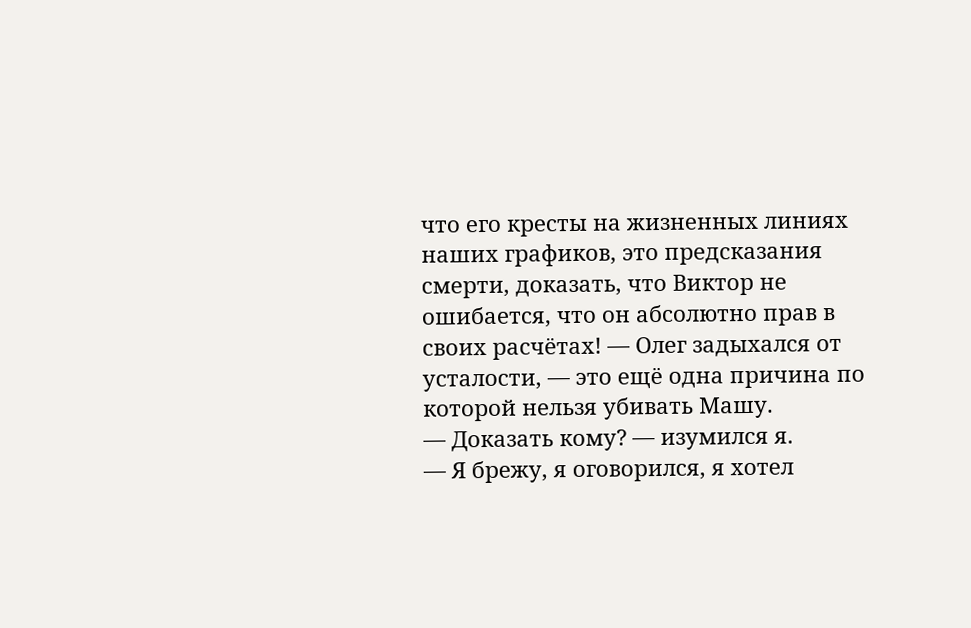что его кресты на жизненных линиях наших графиков, это предсказания смерти, доказать, что Виктор не ошибается, что он абсолютно прав в своих расчётах! — Олег задыхался от усталости, — это ещё одна причина по которой нельзя убивать Машу.
— Доказать кому? — изумился я.
— Я брежу, я оговорился, я хотел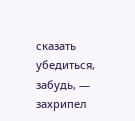сказать убедиться, забудь, — захрипел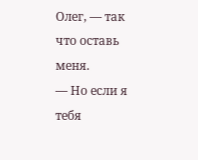Олег, — так что оставь меня.
— Но если я тебя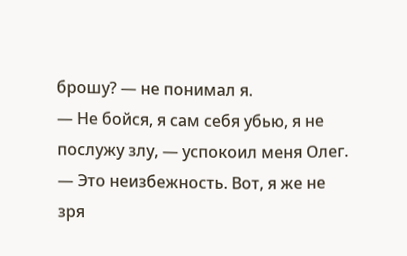брошу? — не понимал я.
— Не бойся, я сам себя убью, я не послужу злу, — успокоил меня Олег. — Это неизбежность. Вот, я же не зря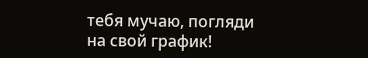тебя мучаю, погляди на свой график!